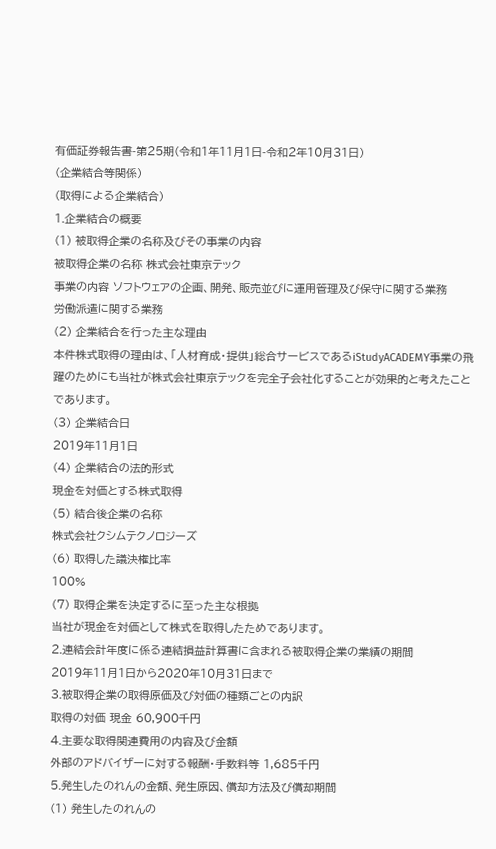有価証券報告書-第25期(令和1年11月1日-令和2年10月31日)
(企業結合等関係)
(取得による企業結合)
1.企業結合の概要
(1) 被取得企業の名称及びその事業の内容
被取得企業の名称 株式会社東京テック
事業の内容 ソフトウェアの企画、開発、販売並びに運用管理及び保守に関する業務
労働派遣に関する業務
(2) 企業結合を行った主な理由
本件株式取得の理由は、「人材育成・提供」総合サービスであるiStudyACADEMY事業の飛躍のためにも当社が株式会社東京テックを完全子会社化することが効果的と考えたことであります。
(3) 企業結合日
2019年11月1日
(4) 企業結合の法的形式
現金を対価とする株式取得
(5) 結合後企業の名称
株式会社クシムテクノロジーズ
(6) 取得した議決権比率
100%
(7) 取得企業を決定するに至った主な根拠
当社が現金を対価として株式を取得したためであります。
2.連結会計年度に係る連結損益計算書に含まれる被取得企業の業績の期間
2019年11月1日から2020年10月31日まで
3.被取得企業の取得原価及び対価の種類ごとの内訳
取得の対価 現金 60,900千円
4.主要な取得関連費用の内容及び金額
外部のアドバイザーに対する報酬・手数料等 1,685千円
5.発生したのれんの金額、発生原因、償却方法及び償却期間
(1) 発生したのれんの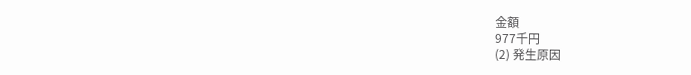金額
977千円
(2) 発生原因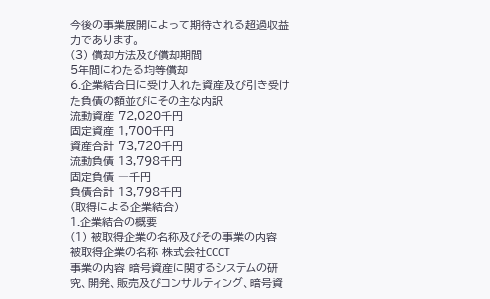今後の事業展開によって期待される超過収益力であります。
(3) 償却方法及び償却期間
5年間にわたる均等償却
6.企業結合日に受け入れた資産及び引き受けた負債の額並びにその主な内訳
流動資産 72,020千円
固定資産 1,700千円
資産合計 73,720千円
流動負債 13,798千円
固定負債 ―千円
負債合計 13,798千円
(取得による企業結合)
1.企業結合の概要
(1) 被取得企業の名称及びその事業の内容
被取得企業の名称 株式会社CCCT
事業の内容 暗号資産に関するシステムの研究、開発、販売及びコンサルティング、暗号資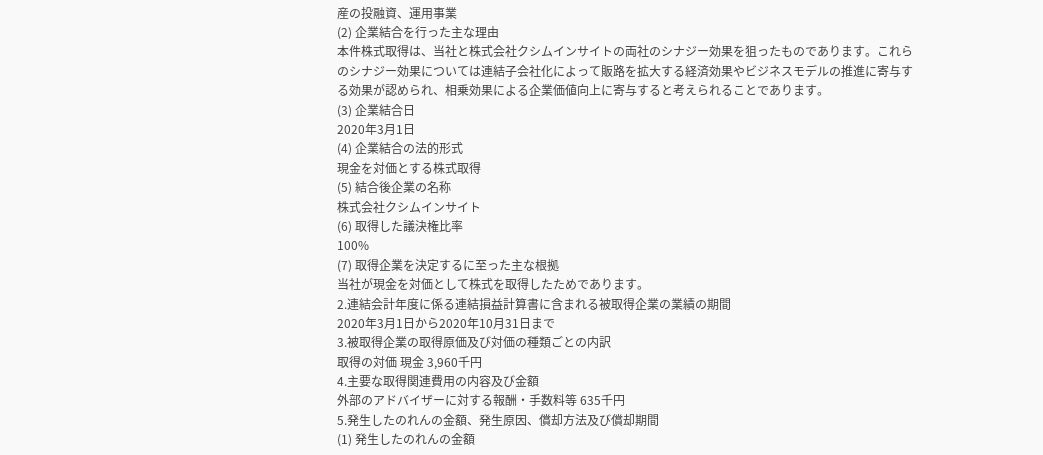産の投融資、運用事業
(2) 企業結合を行った主な理由
本件株式取得は、当社と株式会社クシムインサイトの両社のシナジー効果を狙ったものであります。これらのシナジー効果については連結子会社化によって販路を拡大する経済効果やビジネスモデルの推進に寄与する効果が認められ、相乗効果による企業価値向上に寄与すると考えられることであります。
(3) 企業結合日
2020年3月1日
(4) 企業結合の法的形式
現金を対価とする株式取得
(5) 結合後企業の名称
株式会社クシムインサイト
(6) 取得した議決権比率
100%
(7) 取得企業を決定するに至った主な根拠
当社が現金を対価として株式を取得したためであります。
2.連結会計年度に係る連結損益計算書に含まれる被取得企業の業績の期間
2020年3月1日から2020年10月31日まで
3.被取得企業の取得原価及び対価の種類ごとの内訳
取得の対価 現金 3,960千円
4.主要な取得関連費用の内容及び金額
外部のアドバイザーに対する報酬・手数料等 635千円
5.発生したのれんの金額、発生原因、償却方法及び償却期間
(1) 発生したのれんの金額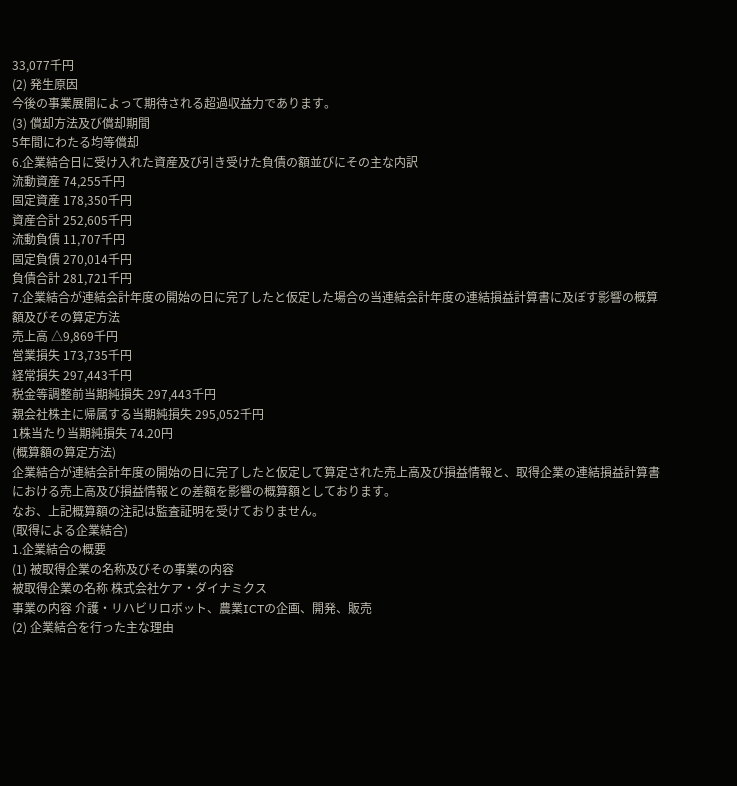33,077千円
(2) 発生原因
今後の事業展開によって期待される超過収益力であります。
(3) 償却方法及び償却期間
5年間にわたる均等償却
6.企業結合日に受け入れた資産及び引き受けた負債の額並びにその主な内訳
流動資産 74,255千円
固定資産 178,350千円
資産合計 252,605千円
流動負債 11,707千円
固定負債 270,014千円
負債合計 281,721千円
7.企業結合が連結会計年度の開始の日に完了したと仮定した場合の当連結会計年度の連結損益計算書に及ぼす影響の概算額及びその算定方法
売上高 △9,869千円
営業損失 173,735千円
経常損失 297,443千円
税金等調整前当期純損失 297,443千円
親会社株主に帰属する当期純損失 295,052千円
1株当たり当期純損失 74.20円
(概算額の算定方法)
企業結合が連結会計年度の開始の日に完了したと仮定して算定された売上高及び損益情報と、取得企業の連結損益計算書における売上高及び損益情報との差額を影響の概算額としております。
なお、上記概算額の注記は監査証明を受けておりません。
(取得による企業結合)
1.企業結合の概要
(1) 被取得企業の名称及びその事業の内容
被取得企業の名称 株式会社ケア・ダイナミクス
事業の内容 介護・リハビリロボット、農業ICTの企画、開発、販売
(2) 企業結合を行った主な理由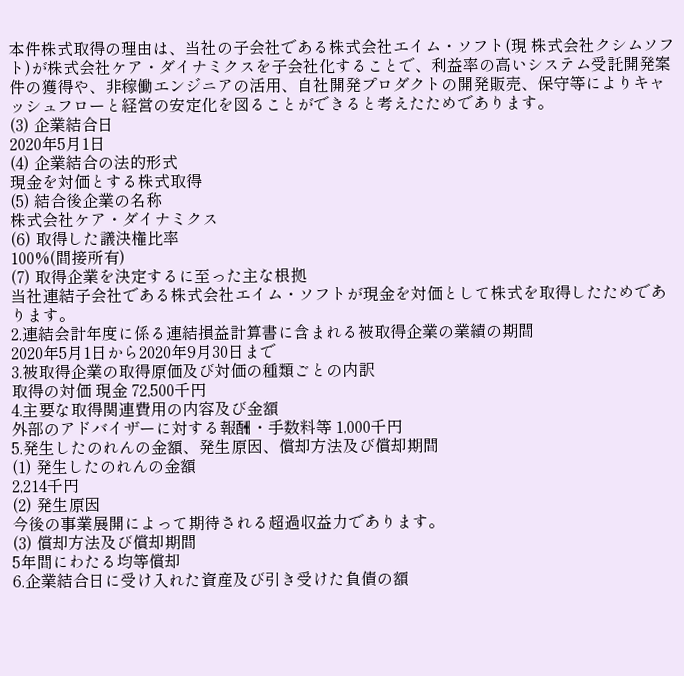本件株式取得の理由は、当社の子会社である株式会社エイム・ソフト(現 株式会社クシムソフト)が株式会社ケア・ダイナミクスを子会社化することで、利益率の高いシステム受託開発案件の獲得や、非稼働エンジニアの活用、自社開発プロダクトの開発販売、保守等によりキャッシュフローと経営の安定化を図ることができると考えたためであります。
(3) 企業結合日
2020年5月1日
(4) 企業結合の法的形式
現金を対価とする株式取得
(5) 結合後企業の名称
株式会社ケア・ダイナミクス
(6) 取得した議決権比率
100%(間接所有)
(7) 取得企業を決定するに至った主な根拠
当社連結子会社である株式会社エイム・ソフトが現金を対価として株式を取得したためであります。
2.連結会計年度に係る連結損益計算書に含まれる被取得企業の業績の期間
2020年5月1日から2020年9月30日まで
3.被取得企業の取得原価及び対価の種類ごとの内訳
取得の対価 現金 72,500千円
4.主要な取得関連費用の内容及び金額
外部のアドバイザーに対する報酬・手数料等 1,000千円
5.発生したのれんの金額、発生原因、償却方法及び償却期間
(1) 発生したのれんの金額
2,214千円
(2) 発生原因
今後の事業展開によって期待される超過収益力であります。
(3) 償却方法及び償却期間
5年間にわたる均等償却
6.企業結合日に受け入れた資産及び引き受けた負債の額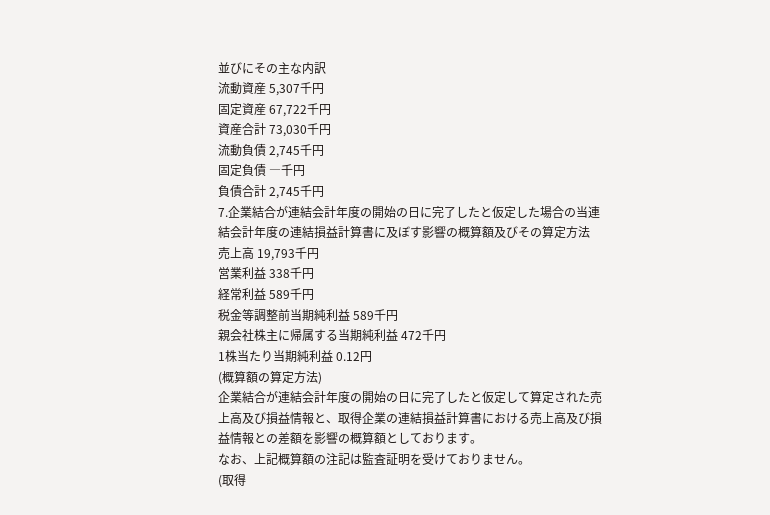並びにその主な内訳
流動資産 5,307千円
固定資産 67,722千円
資産合計 73,030千円
流動負債 2,745千円
固定負債 ―千円
負債合計 2,745千円
7.企業結合が連結会計年度の開始の日に完了したと仮定した場合の当連結会計年度の連結損益計算書に及ぼす影響の概算額及びその算定方法
売上高 19,793千円
営業利益 338千円
経常利益 589千円
税金等調整前当期純利益 589千円
親会社株主に帰属する当期純利益 472千円
1株当たり当期純利益 0.12円
(概算額の算定方法)
企業結合が連結会計年度の開始の日に完了したと仮定して算定された売上高及び損益情報と、取得企業の連結損益計算書における売上高及び損益情報との差額を影響の概算額としております。
なお、上記概算額の注記は監査証明を受けておりません。
(取得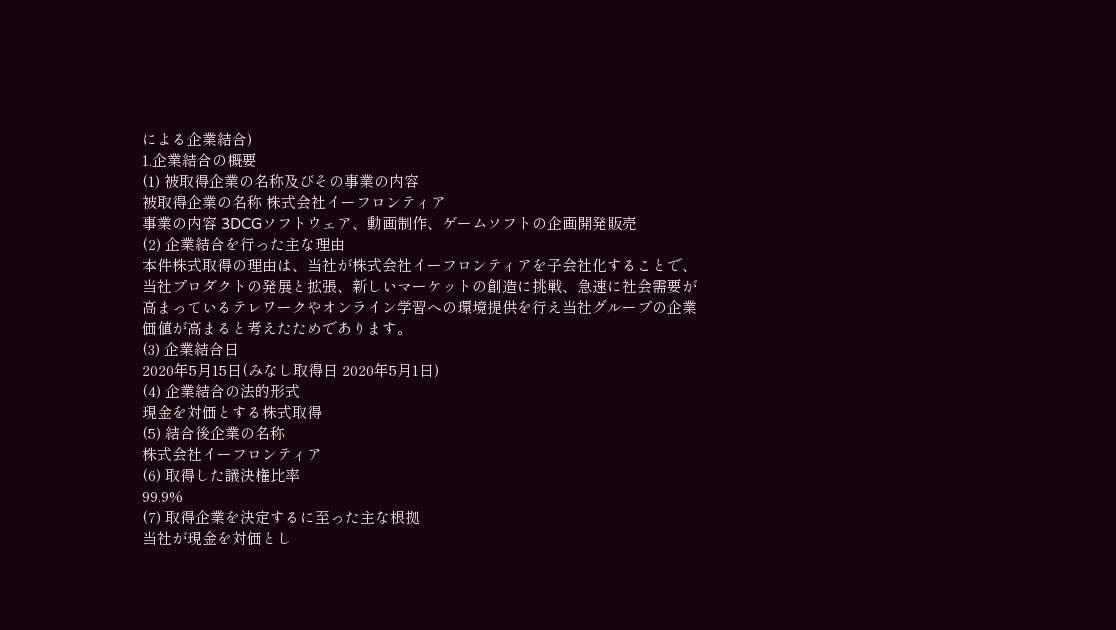による企業結合)
1.企業結合の概要
(1) 被取得企業の名称及びその事業の内容
被取得企業の名称 株式会社イーフロンティア
事業の内容 3DCGソフトウェア、動画制作、ゲームソフトの企画開発販売
(2) 企業結合を行った主な理由
本件株式取得の理由は、当社が株式会社イーフロンティアを子会社化することで、当社プロダクトの発展と拡張、新しいマーケットの創造に挑戦、急速に社会需要が高まっているテレワークやオンライン学習への環境提供を行え当社グループの企業価値が高まると考えたためであります。
(3) 企業結合日
2020年5月15日(みなし取得日 2020年5月1日)
(4) 企業結合の法的形式
現金を対価とする株式取得
(5) 結合後企業の名称
株式会社イーフロンティア
(6) 取得した議決権比率
99.9%
(7) 取得企業を決定するに至った主な根拠
当社が現金を対価とし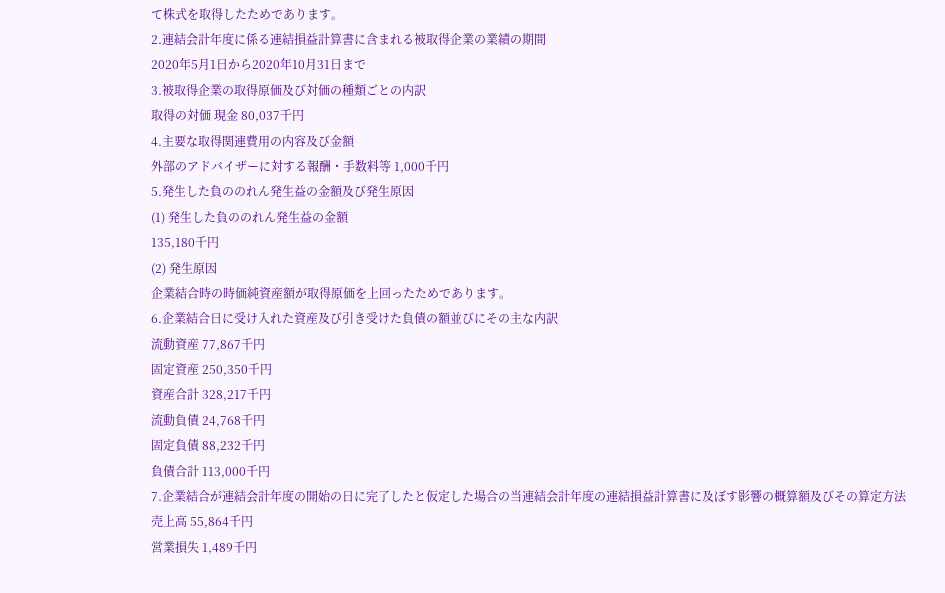て株式を取得したためであります。
2.連結会計年度に係る連結損益計算書に含まれる被取得企業の業績の期間
2020年5月1日から2020年10月31日まで
3.被取得企業の取得原価及び対価の種類ごとの内訳
取得の対価 現金 80,037千円
4.主要な取得関連費用の内容及び金額
外部のアドバイザーに対する報酬・手数料等 1,000千円
5.発生した負ののれん発生益の金額及び発生原因
(1) 発生した負ののれん発生益の金額
135,180千円
(2) 発生原因
企業結合時の時価純資産額が取得原価を上回ったためであります。
6.企業結合日に受け入れた資産及び引き受けた負債の額並びにその主な内訳
流動資産 77,867千円
固定資産 250,350千円
資産合計 328,217千円
流動負債 24,768千円
固定負債 88,232千円
負債合計 113,000千円
7.企業結合が連結会計年度の開始の日に完了したと仮定した場合の当連結会計年度の連結損益計算書に及ぼす影響の概算額及びその算定方法
売上高 55,864千円
営業損失 1,489千円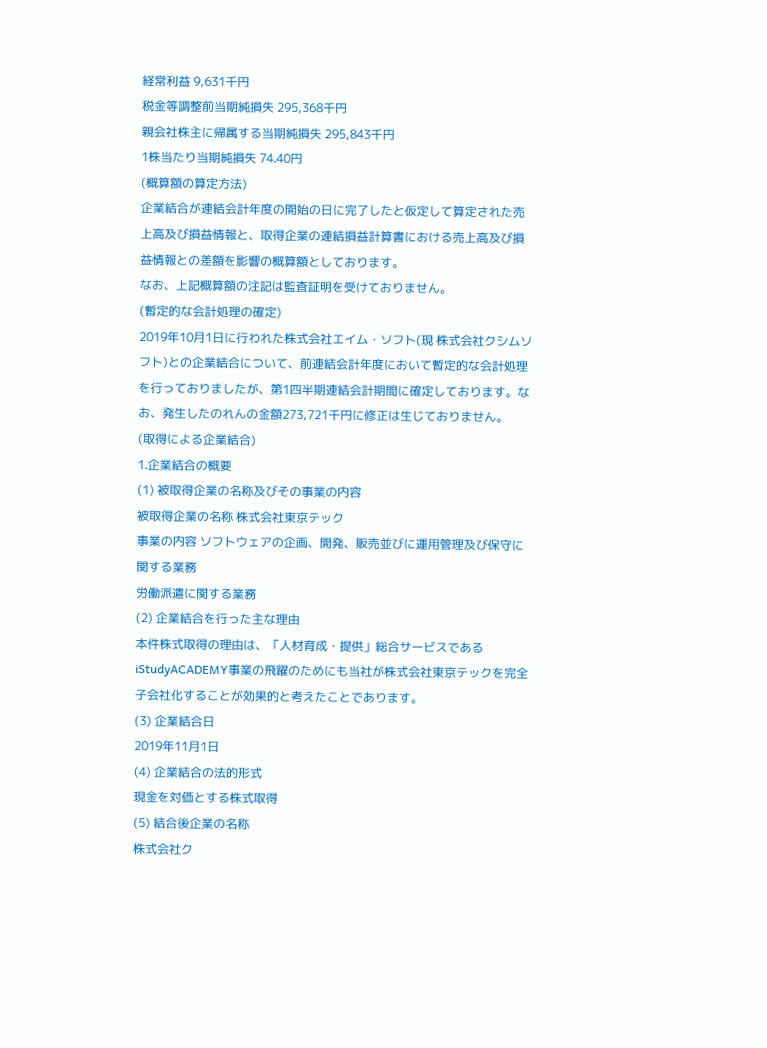経常利益 9,631千円
税金等調整前当期純損失 295,368千円
親会社株主に帰属する当期純損失 295,843千円
1株当たり当期純損失 74.40円
(概算額の算定方法)
企業結合が連結会計年度の開始の日に完了したと仮定して算定された売上高及び損益情報と、取得企業の連結損益計算書における売上高及び損益情報との差額を影響の概算額としております。
なお、上記概算額の注記は監査証明を受けておりません。
(暫定的な会計処理の確定)
2019年10月1日に行われた株式会社エイム・ソフト(現 株式会社クシムソフト)との企業結合について、前連結会計年度において暫定的な会計処理を行っておりましたが、第1四半期連結会計期間に確定しております。なお、発生したのれんの金額273,721千円に修正は生じておりません。
(取得による企業結合)
1.企業結合の概要
(1) 被取得企業の名称及びその事業の内容
被取得企業の名称 株式会社東京テック
事業の内容 ソフトウェアの企画、開発、販売並びに運用管理及び保守に関する業務
労働派遣に関する業務
(2) 企業結合を行った主な理由
本件株式取得の理由は、「人材育成・提供」総合サービスであるiStudyACADEMY事業の飛躍のためにも当社が株式会社東京テックを完全子会社化することが効果的と考えたことであります。
(3) 企業結合日
2019年11月1日
(4) 企業結合の法的形式
現金を対価とする株式取得
(5) 結合後企業の名称
株式会社ク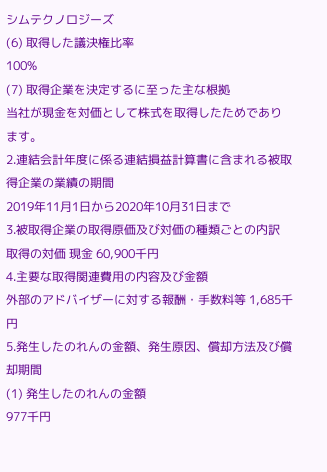シムテクノロジーズ
(6) 取得した議決権比率
100%
(7) 取得企業を決定するに至った主な根拠
当社が現金を対価として株式を取得したためであります。
2.連結会計年度に係る連結損益計算書に含まれる被取得企業の業績の期間
2019年11月1日から2020年10月31日まで
3.被取得企業の取得原価及び対価の種類ごとの内訳
取得の対価 現金 60,900千円
4.主要な取得関連費用の内容及び金額
外部のアドバイザーに対する報酬・手数料等 1,685千円
5.発生したのれんの金額、発生原因、償却方法及び償却期間
(1) 発生したのれんの金額
977千円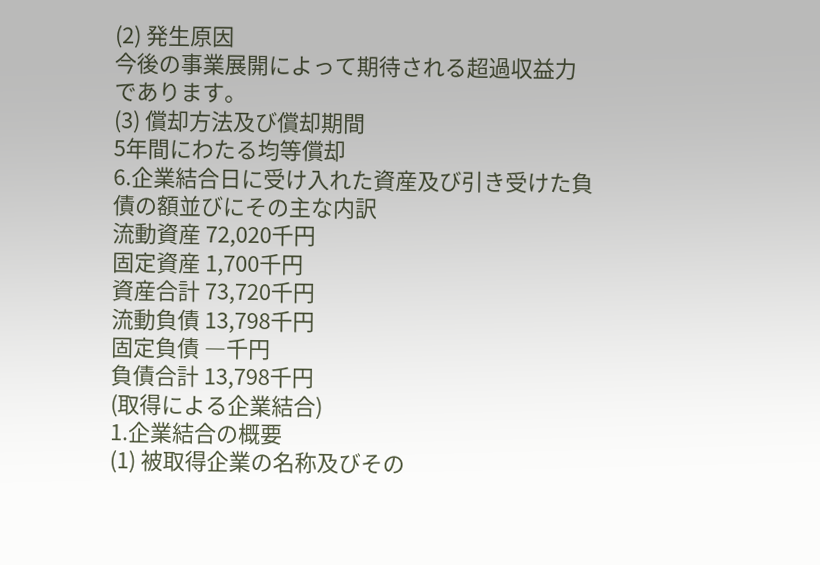(2) 発生原因
今後の事業展開によって期待される超過収益力であります。
(3) 償却方法及び償却期間
5年間にわたる均等償却
6.企業結合日に受け入れた資産及び引き受けた負債の額並びにその主な内訳
流動資産 72,020千円
固定資産 1,700千円
資産合計 73,720千円
流動負債 13,798千円
固定負債 ―千円
負債合計 13,798千円
(取得による企業結合)
1.企業結合の概要
(1) 被取得企業の名称及びその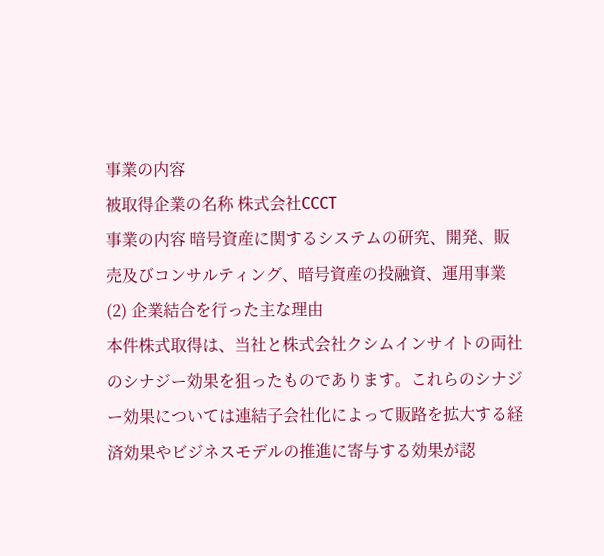事業の内容
被取得企業の名称 株式会社CCCT
事業の内容 暗号資産に関するシステムの研究、開発、販売及びコンサルティング、暗号資産の投融資、運用事業
(2) 企業結合を行った主な理由
本件株式取得は、当社と株式会社クシムインサイトの両社のシナジー効果を狙ったものであります。これらのシナジー効果については連結子会社化によって販路を拡大する経済効果やビジネスモデルの推進に寄与する効果が認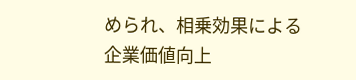められ、相乗効果による企業価値向上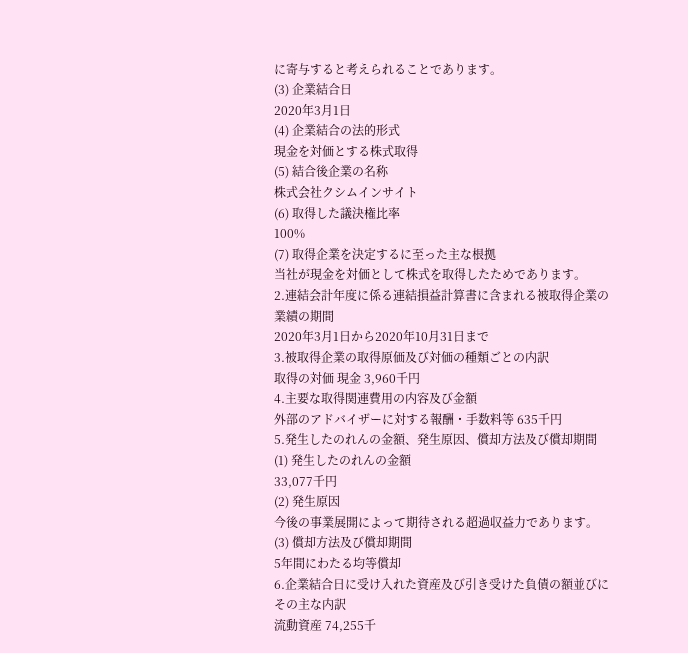に寄与すると考えられることであります。
(3) 企業結合日
2020年3月1日
(4) 企業結合の法的形式
現金を対価とする株式取得
(5) 結合後企業の名称
株式会社クシムインサイト
(6) 取得した議決権比率
100%
(7) 取得企業を決定するに至った主な根拠
当社が現金を対価として株式を取得したためであります。
2.連結会計年度に係る連結損益計算書に含まれる被取得企業の業績の期間
2020年3月1日から2020年10月31日まで
3.被取得企業の取得原価及び対価の種類ごとの内訳
取得の対価 現金 3,960千円
4.主要な取得関連費用の内容及び金額
外部のアドバイザーに対する報酬・手数料等 635千円
5.発生したのれんの金額、発生原因、償却方法及び償却期間
(1) 発生したのれんの金額
33,077千円
(2) 発生原因
今後の事業展開によって期待される超過収益力であります。
(3) 償却方法及び償却期間
5年間にわたる均等償却
6.企業結合日に受け入れた資産及び引き受けた負債の額並びにその主な内訳
流動資産 74,255千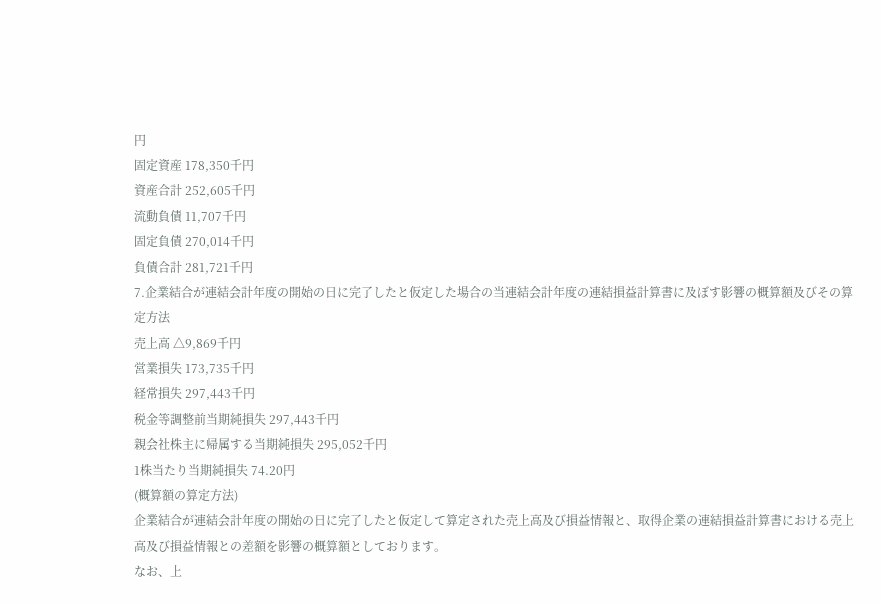円
固定資産 178,350千円
資産合計 252,605千円
流動負債 11,707千円
固定負債 270,014千円
負債合計 281,721千円
7.企業結合が連結会計年度の開始の日に完了したと仮定した場合の当連結会計年度の連結損益計算書に及ぼす影響の概算額及びその算定方法
売上高 △9,869千円
営業損失 173,735千円
経常損失 297,443千円
税金等調整前当期純損失 297,443千円
親会社株主に帰属する当期純損失 295,052千円
1株当たり当期純損失 74.20円
(概算額の算定方法)
企業結合が連結会計年度の開始の日に完了したと仮定して算定された売上高及び損益情報と、取得企業の連結損益計算書における売上高及び損益情報との差額を影響の概算額としております。
なお、上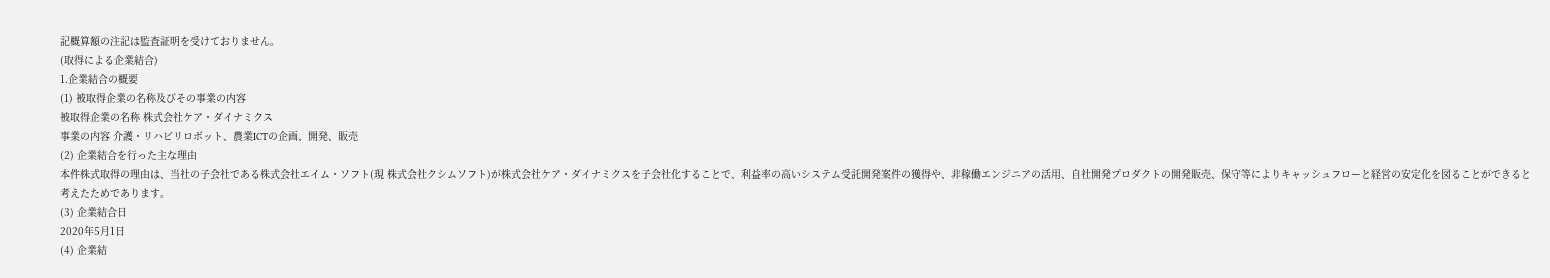記概算額の注記は監査証明を受けておりません。
(取得による企業結合)
1.企業結合の概要
(1) 被取得企業の名称及びその事業の内容
被取得企業の名称 株式会社ケア・ダイナミクス
事業の内容 介護・リハビリロボット、農業ICTの企画、開発、販売
(2) 企業結合を行った主な理由
本件株式取得の理由は、当社の子会社である株式会社エイム・ソフト(現 株式会社クシムソフト)が株式会社ケア・ダイナミクスを子会社化することで、利益率の高いシステム受託開発案件の獲得や、非稼働エンジニアの活用、自社開発プロダクトの開発販売、保守等によりキャッシュフローと経営の安定化を図ることができると考えたためであります。
(3) 企業結合日
2020年5月1日
(4) 企業結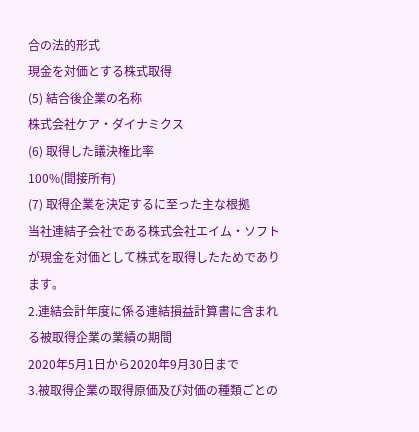合の法的形式
現金を対価とする株式取得
(5) 結合後企業の名称
株式会社ケア・ダイナミクス
(6) 取得した議決権比率
100%(間接所有)
(7) 取得企業を決定するに至った主な根拠
当社連結子会社である株式会社エイム・ソフトが現金を対価として株式を取得したためであります。
2.連結会計年度に係る連結損益計算書に含まれる被取得企業の業績の期間
2020年5月1日から2020年9月30日まで
3.被取得企業の取得原価及び対価の種類ごとの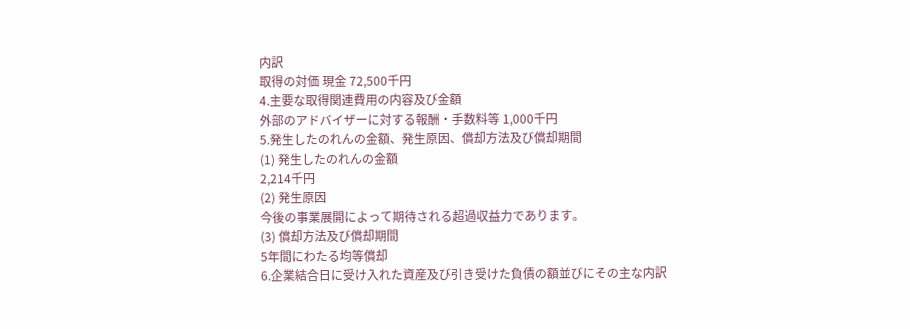内訳
取得の対価 現金 72,500千円
4.主要な取得関連費用の内容及び金額
外部のアドバイザーに対する報酬・手数料等 1,000千円
5.発生したのれんの金額、発生原因、償却方法及び償却期間
(1) 発生したのれんの金額
2,214千円
(2) 発生原因
今後の事業展開によって期待される超過収益力であります。
(3) 償却方法及び償却期間
5年間にわたる均等償却
6.企業結合日に受け入れた資産及び引き受けた負債の額並びにその主な内訳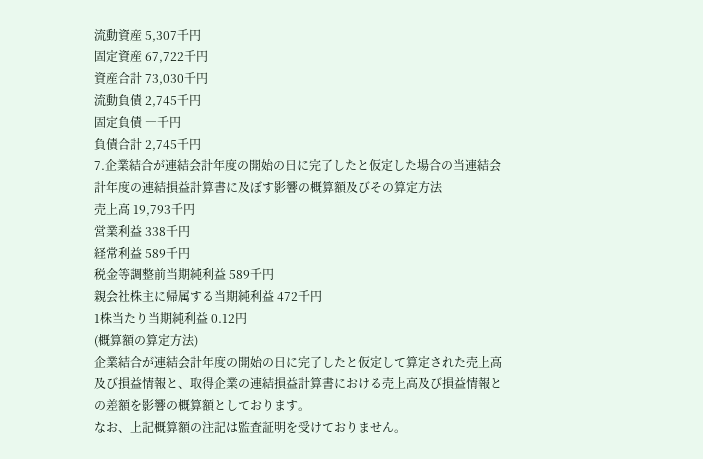流動資産 5,307千円
固定資産 67,722千円
資産合計 73,030千円
流動負債 2,745千円
固定負債 ―千円
負債合計 2,745千円
7.企業結合が連結会計年度の開始の日に完了したと仮定した場合の当連結会計年度の連結損益計算書に及ぼす影響の概算額及びその算定方法
売上高 19,793千円
営業利益 338千円
経常利益 589千円
税金等調整前当期純利益 589千円
親会社株主に帰属する当期純利益 472千円
1株当たり当期純利益 0.12円
(概算額の算定方法)
企業結合が連結会計年度の開始の日に完了したと仮定して算定された売上高及び損益情報と、取得企業の連結損益計算書における売上高及び損益情報との差額を影響の概算額としております。
なお、上記概算額の注記は監査証明を受けておりません。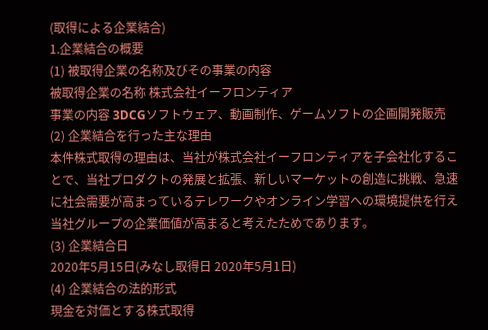(取得による企業結合)
1.企業結合の概要
(1) 被取得企業の名称及びその事業の内容
被取得企業の名称 株式会社イーフロンティア
事業の内容 3DCGソフトウェア、動画制作、ゲームソフトの企画開発販売
(2) 企業結合を行った主な理由
本件株式取得の理由は、当社が株式会社イーフロンティアを子会社化することで、当社プロダクトの発展と拡張、新しいマーケットの創造に挑戦、急速に社会需要が高まっているテレワークやオンライン学習への環境提供を行え当社グループの企業価値が高まると考えたためであります。
(3) 企業結合日
2020年5月15日(みなし取得日 2020年5月1日)
(4) 企業結合の法的形式
現金を対価とする株式取得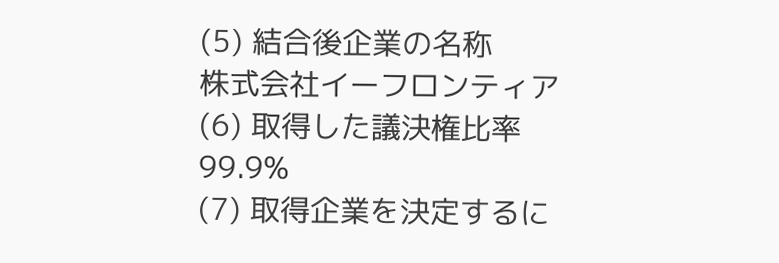(5) 結合後企業の名称
株式会社イーフロンティア
(6) 取得した議決権比率
99.9%
(7) 取得企業を決定するに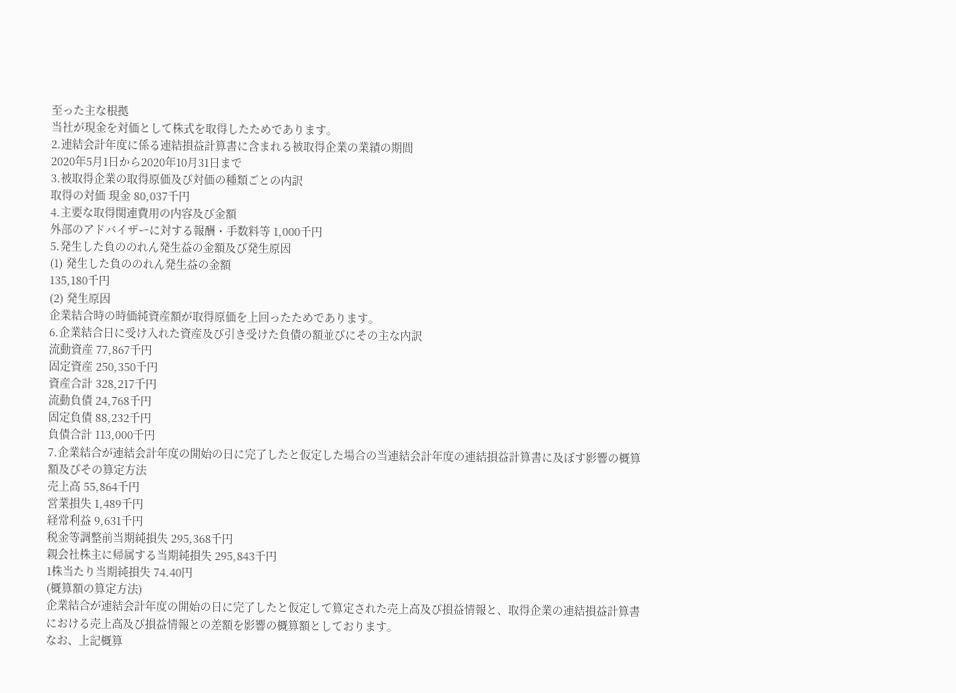至った主な根拠
当社が現金を対価として株式を取得したためであります。
2.連結会計年度に係る連結損益計算書に含まれる被取得企業の業績の期間
2020年5月1日から2020年10月31日まで
3.被取得企業の取得原価及び対価の種類ごとの内訳
取得の対価 現金 80,037千円
4.主要な取得関連費用の内容及び金額
外部のアドバイザーに対する報酬・手数料等 1,000千円
5.発生した負ののれん発生益の金額及び発生原因
(1) 発生した負ののれん発生益の金額
135,180千円
(2) 発生原因
企業結合時の時価純資産額が取得原価を上回ったためであります。
6.企業結合日に受け入れた資産及び引き受けた負債の額並びにその主な内訳
流動資産 77,867千円
固定資産 250,350千円
資産合計 328,217千円
流動負債 24,768千円
固定負債 88,232千円
負債合計 113,000千円
7.企業結合が連結会計年度の開始の日に完了したと仮定した場合の当連結会計年度の連結損益計算書に及ぼす影響の概算額及びその算定方法
売上高 55,864千円
営業損失 1,489千円
経常利益 9,631千円
税金等調整前当期純損失 295,368千円
親会社株主に帰属する当期純損失 295,843千円
1株当たり当期純損失 74.40円
(概算額の算定方法)
企業結合が連結会計年度の開始の日に完了したと仮定して算定された売上高及び損益情報と、取得企業の連結損益計算書における売上高及び損益情報との差額を影響の概算額としております。
なお、上記概算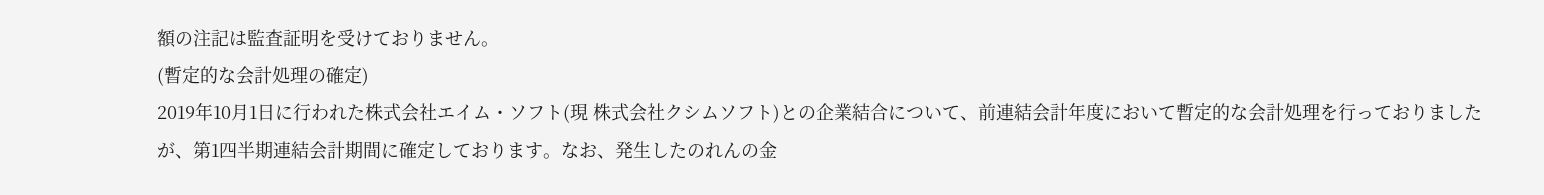額の注記は監査証明を受けておりません。
(暫定的な会計処理の確定)
2019年10月1日に行われた株式会社エイム・ソフト(現 株式会社クシムソフト)との企業結合について、前連結会計年度において暫定的な会計処理を行っておりましたが、第1四半期連結会計期間に確定しております。なお、発生したのれんの金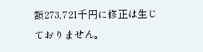額273,721千円に修正は生じておりません。